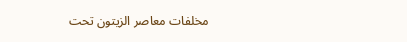مخلفات معاصر الزيتون تحت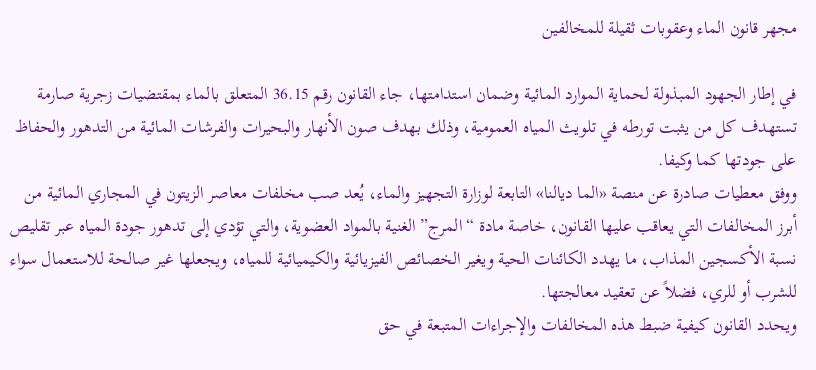مجهر قانون الماء وعقوبات ثقيلة للمخالفين

في إطار الجهود المبذولة لحماية الموارد المائية وضمان استدامتها، جاء القانون رقم 36.15 المتعلق بالماء بمقتضيات زجرية صارمة تستهدف كل من يثبت تورطه في تلويث المياه العمومية، وذلك بهدف صون الأنهار والبحيرات والفرشات المائية من التدهور والحفاظ على جودتها كما وكيفا.
ووفق معطيات صادرة عن منصة «الما ديالنا» التابعة لوزارة التجهيز والماء، يُعد صب مخلفات معاصر الزيتون في المجاري المائية من أبرز المخالفات التي يعاقب عليها القانون، خاصة مادة “المرج” الغنية بالمواد العضوية، والتي تؤدي إلى تدهور جودة المياه عبر تقليص نسبة الأكسجين المذاب، ما يهدد الكائنات الحية ويغير الخصائص الفيزيائية والكيميائية للمياه، ويجعلها غير صالحة للاستعمال سواء للشرب أو للري، فضلاً عن تعقيد معالجتها.
ويحدد القانون كيفية ضبط هذه المخالفات والإجراءات المتبعة في حق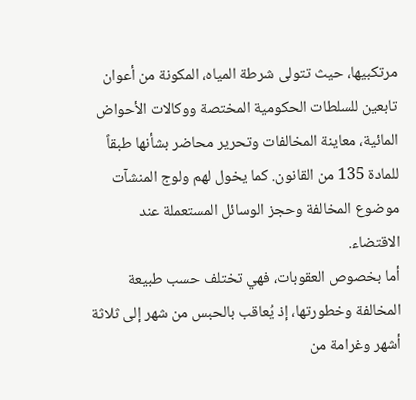مرتكبيها، حيث تتولى شرطة المياه، المكونة من أعوان تابعين للسلطات الحكومية المختصة ووكالات الأحواض المائية، معاينة المخالفات وتحرير محاضر بشأنها طبقاً للمادة 135 من القانون. كما يخول لهم ولوج المنشآت موضوع المخالفة وحجز الوسائل المستعملة عند الاقتضاء.
أما بخصوص العقوبات، فهي تختلف حسب طبيعة المخالفة وخطورتها، إذ يُعاقب بالحبس من شهر إلى ثلاثة أشهر وغرامة من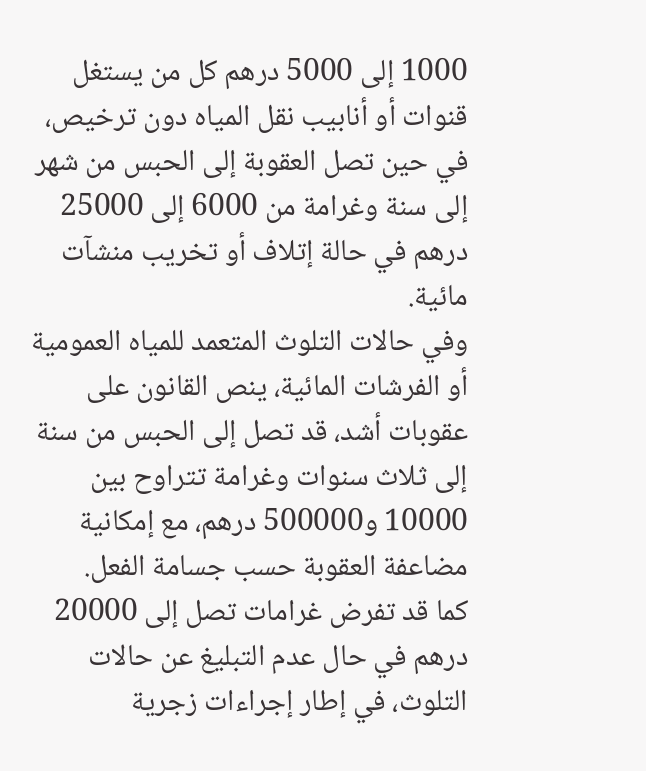1000 إلى 5000 درهم كل من يستغل قنوات أو أنابيب نقل المياه دون ترخيص، في حين تصل العقوبة إلى الحبس من شهر إلى سنة وغرامة من 6000 إلى 25000 درهم في حالة إتلاف أو تخريب منشآت مائية.
وفي حالات التلوث المتعمد للمياه العمومية أو الفرشات المائية، ينص القانون على عقوبات أشد، قد تصل إلى الحبس من سنة إلى ثلاث سنوات وغرامة تتراوح بين 10000 و500000 درهم، مع إمكانية مضاعفة العقوبة حسب جسامة الفعل.
كما قد تفرض غرامات تصل إلى 20000 درهم في حال عدم التبليغ عن حالات التلوث، في إطار إجراءات زجرية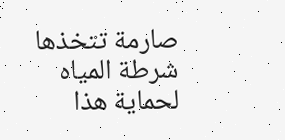صارمة تتخذها شرطة المياه لحماية هذا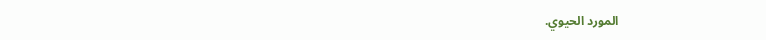المورد الحيوي.